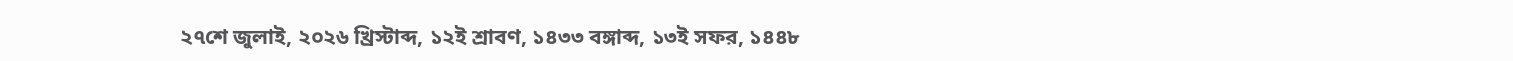২৭শে জুলাই, ২০২৬ খ্রিস্টাব্দ, ১২ই শ্রাবণ, ১৪৩৩ বঙ্গাব্দ, ১৩ই সফর, ১৪৪৮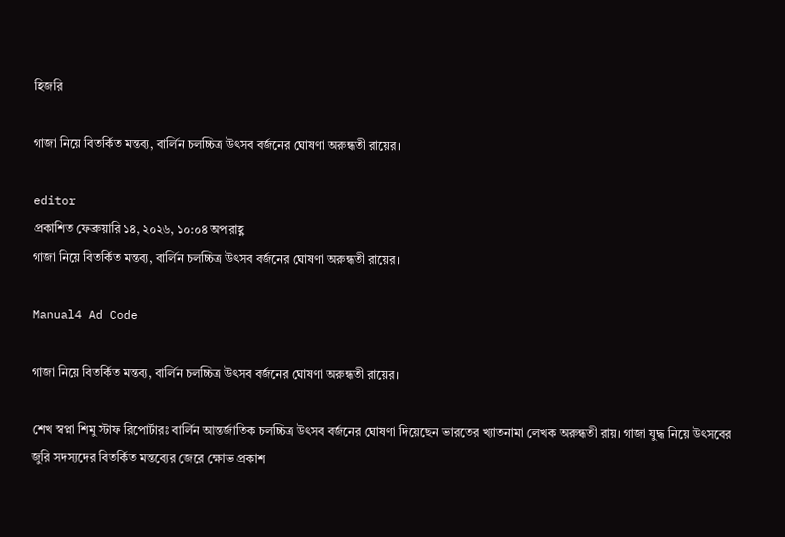হিজরি

গাজা নিয়ে বিতর্কিত মন্তব্য, বার্লিন চলচ্চিত্র উৎসব বর্জনের ঘোষণা অরুন্ধতী রায়ের।

editor
প্রকাশিত ফেব্রুয়ারি ১৪, ২০২৬, ১০:০৪ অপরাহ্ণ
গাজা নিয়ে বিতর্কিত মন্তব্য, বার্লিন চলচ্চিত্র উৎসব বর্জনের ঘোষণা অরুন্ধতী রায়ের।

Manual4 Ad Code

গাজা নিয়ে বিতর্কিত মন্তব্য, বার্লিন চলচ্চিত্র উৎসব বর্জনের ঘোষণা অরুন্ধতী রায়ের।

শেখ স্বপ্না শিমু স্টাফ রিপোর্টারঃ বার্লিন আন্তর্জাতিক চলচ্চিত্র উৎসব বর্জনের ঘোষণা দিয়েছেন ভারতের খ্যাতনামা লেখক অরুন্ধতী রায়। গাজা যুদ্ধ নিয়ে উৎসবের জুরি সদস্যদের বিতর্কিত মন্তব্যের জেরে ক্ষোভ প্রকাশ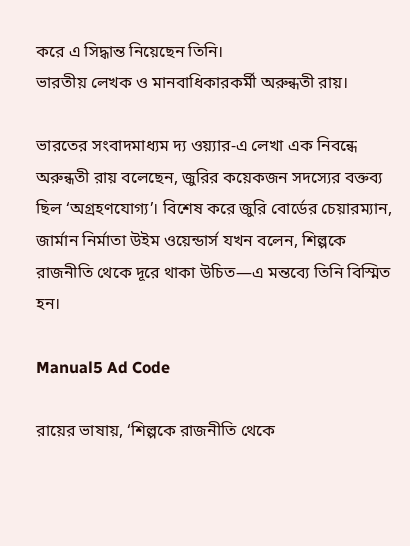করে এ সিদ্ধান্ত নিয়েছেন তিনি।
ভারতীয় লেখক ও মানবাধিকারকর্মী অরুন্ধতী রায়।

ভারতের সংবাদমাধ্যম দ্য ওয়্যার-এ লেখা এক নিবন্ধে অরুন্ধতী রায় বলেছেন, জুরির কয়েকজন সদস্যের বক্তব্য ছিল ‘অগ্রহণযোগ্য’। বিশেষ করে জুরি বোর্ডের চেয়ারম্যান, জার্মান নির্মাতা উইম ওয়েন্ডার্স যখন বলেন, শিল্পকে রাজনীতি থেকে দূরে থাকা উচিত—এ মন্তব্যে তিনি বিস্মিত হন।

Manual5 Ad Code

রায়ের ভাষায়, ‘শিল্পকে রাজনীতি থেকে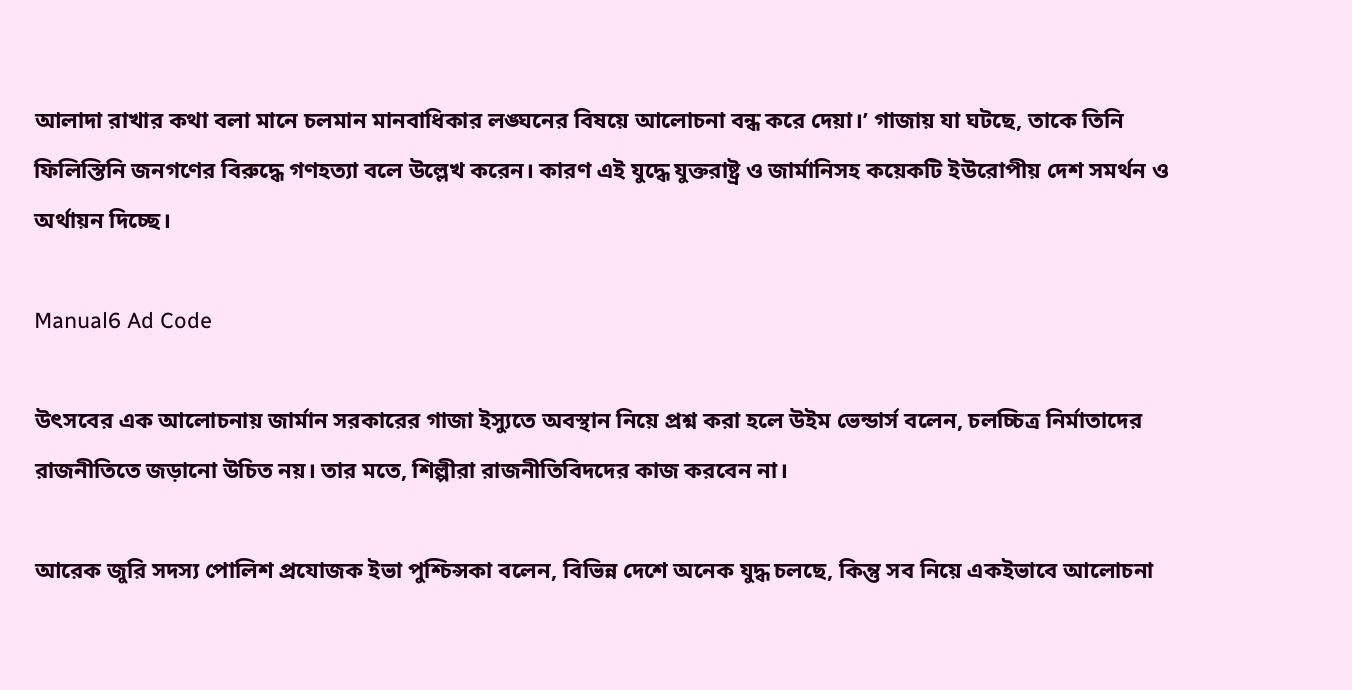আলাদা রাখার কথা বলা মানে চলমান মানবাধিকার লঙ্ঘনের বিষয়ে আলোচনা বন্ধ করে দেয়া।’ গাজায় যা ঘটছে, তাকে তিনি ফিলিস্তিনি জনগণের বিরুদ্ধে গণহত্যা বলে উল্লেখ করেন। কারণ এই যুদ্ধে যুক্তরাষ্ট্র ও জার্মানিসহ কয়েকটি ইউরোপীয় দেশ সমর্থন ও অর্থায়ন দিচ্ছে।

Manual6 Ad Code

উৎসবের এক আলোচনায় জার্মান সরকারের গাজা ইস্যুতে অবস্থান নিয়ে প্রশ্ন করা হলে উইম ভেন্ডার্স বলেন, চলচ্চিত্র নির্মাতাদের রাজনীতিতে জড়ানো উচিত নয়। তার মতে, শিল্পীরা রাজনীতিবিদদের কাজ করবেন না।

আরেক জুরি সদস্য পোলিশ প্রযোজক ইভা পুশ্চিন্সকা বলেন, বিভিন্ন দেশে অনেক যুদ্ধ চলছে, কিন্তু সব নিয়ে একইভাবে আলোচনা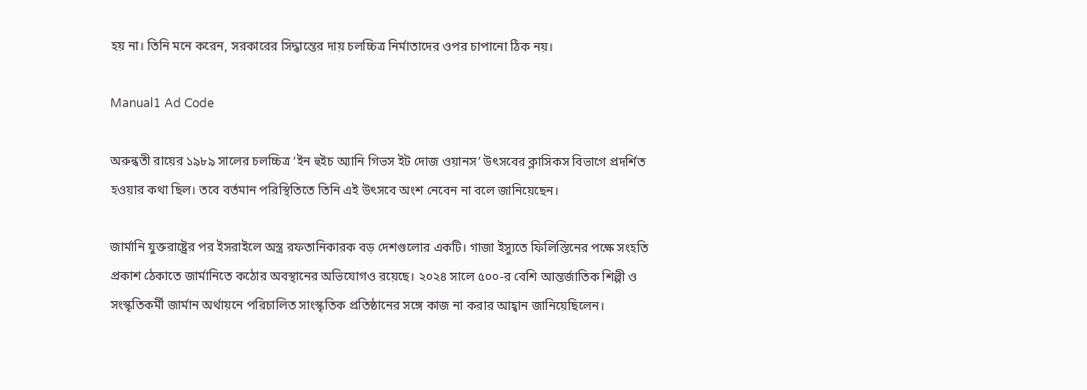হয় না। তিনি মনে করেন, সরকারের সিদ্ধান্তের দায় চলচ্চিত্র নির্মাতাদের ওপর চাপানো ঠিক নয়।

Manual1 Ad Code

অরুন্ধতী রায়ের ১৯৮৯ সালের চলচ্চিত্র ‘ইন হুইচ অ্যানি গিভস ইট দোজ ওয়ানস’ উৎসবের ক্লাসিকস বিভাগে প্রদর্শিত হওয়ার কথা ছিল। তবে বর্তমান পরিস্থিতিতে তিনি এই উৎসবে অংশ নেবেন না বলে জানিয়েছেন।

জার্মানি যুক্তরাষ্ট্রের পর ইসরাইলে অস্ত্র রফতানিকারক বড় দেশগুলোর একটি। গাজা ইস্যুতে ফিলিস্তিনের পক্ষে সংহতি প্রকাশ ঠেকাতে জার্মানিতে কঠোর অবস্থানের অভিযোগও রয়েছে। ২০২৪ সালে ৫০০-র বেশি আন্তর্জাতিক শিল্পী ও সংস্কৃতিকর্মী জার্মান অর্থায়নে পরিচালিত সাংস্কৃতিক প্রতিষ্ঠানের সঙ্গে কাজ না করার আহ্বান জানিয়েছিলেন।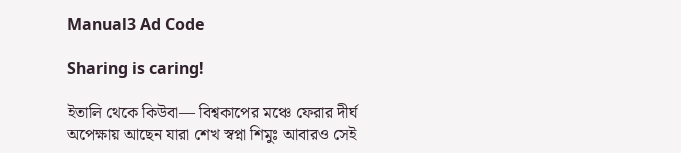Manual3 Ad Code

Sharing is caring!

ইতালি থেকে কিউবা— বিশ্বকাপের মঞ্চে ফেরার দীর্ঘ অপেক্ষায় আছেন যারা শেখ স্বপ্না শিমুঃ আবারও সেই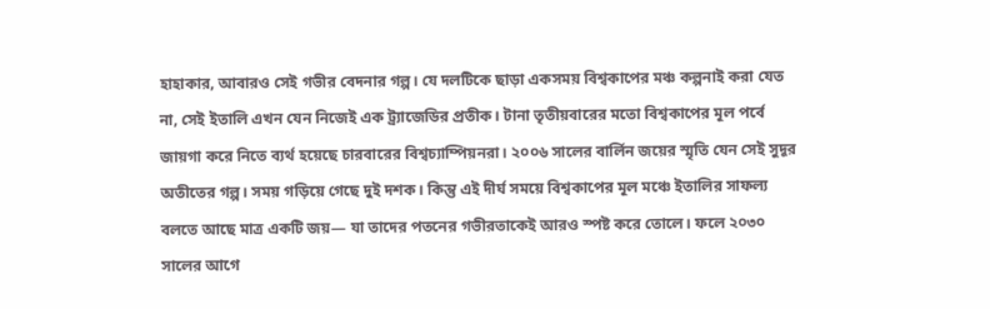হাহাকার, আবারও সেই গভীর বেদনার গল্প। যে দলটিকে ছাড়া একসময় বিশ্বকাপের মঞ্চ কল্পনাই করা যেত না, সেই ইতালি এখন যেন নিজেই এক ট্র্যাজেডির প্রতীক। টানা তৃতীয়বারের মতো বিশ্বকাপের মূল পর্বে জায়গা করে নিতে ব্যর্থ হয়েছে চারবারের বিশ্বচ্যাম্পিয়নরা। ২০০৬ সালের বার্লিন জয়ের স্মৃতি যেন সেই সুদূর অতীতের গল্প। সময় গড়িয়ে গেছে দুই দশক। কিন্তু এই দীর্ঘ সময়ে বিশ্বকাপের মূল মঞ্চে ইতালির সাফল্য বলতে আছে মাত্র একটি জয়— যা তাদের পতনের গভীরতাকেই আরও স্পষ্ট করে তোলে। ফলে ২০৩০ সালের আগে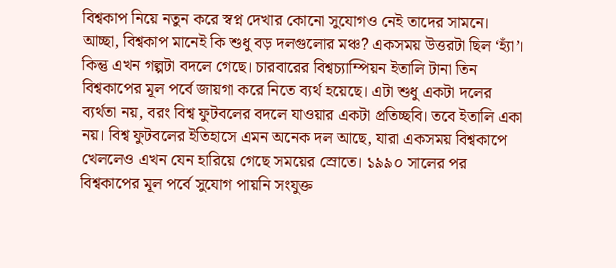বিশ্বকাপ নিয়ে নতুন করে স্বপ্ন দেখার কোনো সুযোগও নেই তাদের সামনে। আচ্ছা, বিশ্বকাপ মানেই কি শুধু বড় দলগুলোর মঞ্চ? একসময় উত্তরটা ছিল ‘হ্যাঁ’। কিন্তু এখন গল্পটা বদলে গেছে। চারবারের বিশ্বচ্যাম্পিয়ন ইতালি টানা তিন বিশ্বকাপের মূল পর্বে জায়গা করে নিতে ব্যর্থ হয়েছে। এটা শুধু একটা দলের ব্যর্থতা নয়, বরং বিশ্ব ফুটবলের বদলে যাওয়ার একটা প্রতিচ্ছবি। তবে ইতালি একা নয়। বিশ্ব ফুটবলের ইতিহাসে এমন অনেক দল আছে, যারা একসময় বিশ্বকাপে খেললেও এখন যেন হারিয়ে গেছে সময়ের স্রোতে। ১৯৯০ সালের পর বিশ্বকাপের মূল পর্বে সুযোগ পায়নি সংযুক্ত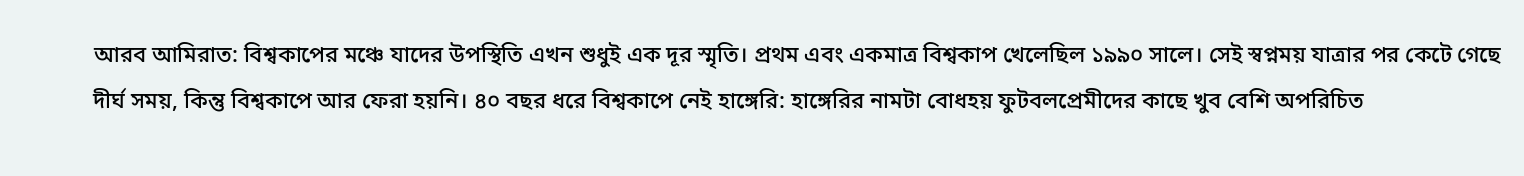আরব আমিরাত: বিশ্বকাপের মঞ্চে যাদের উপস্থিতি এখন শুধুই এক দূর স্মৃতি। প্রথম এবং একমাত্র বিশ্বকাপ খেলেছিল ১৯৯০ সালে। সেই স্বপ্নময় যাত্রার পর কেটে গেছে দীর্ঘ সময়, কিন্তু বিশ্বকাপে আর ফেরা হয়নি। ৪০ বছর ধরে বিশ্বকাপে নেই হাঙ্গেরি: হাঙ্গেরির নামটা বোধহয় ফুটবলপ্রেমীদের কাছে খুব বেশি অপরিচিত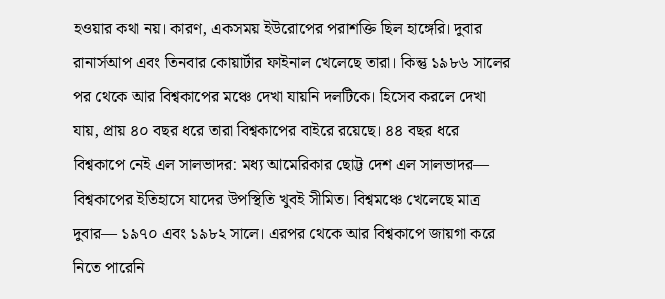হওয়ার কথা নয়। কারণ, একসময় ইউরোপের পরাশক্তি ছিল হাঙ্গেরি। দুবার রানার্সআপ এবং তিনবার কোয়ার্টার ফাইনাল খেলেছে তারা। কিন্তু ১৯৮৬ সালের পর থেকে আর বিশ্বকাপের মঞ্চে দেখা যায়নি দলটিকে। হিসেব করলে দেখা যায়, প্রায় ৪০ বছর ধরে তারা বিশ্বকাপের বাইরে রয়েছে। ৪৪ বছর ধরে বিশ্বকাপে নেই এল সালভাদর: মধ্য আমেরিকার ছোট্ট দেশ এল সালভাদর— বিশ্বকাপের ইতিহাসে যাদের উপস্থিতি খুবই সীমিত। বিশ্বমঞ্চে খেলেছে মাত্র দুবার— ১৯৭০ এবং ১৯৮২ সালে। এরপর থেকে আর বিশ্বকাপে জায়গা করে নিতে পারেনি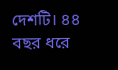দেশটি। ৪৪ বছর ধরে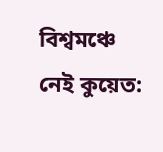বিশ্বমঞ্চে নেই কুয়েত: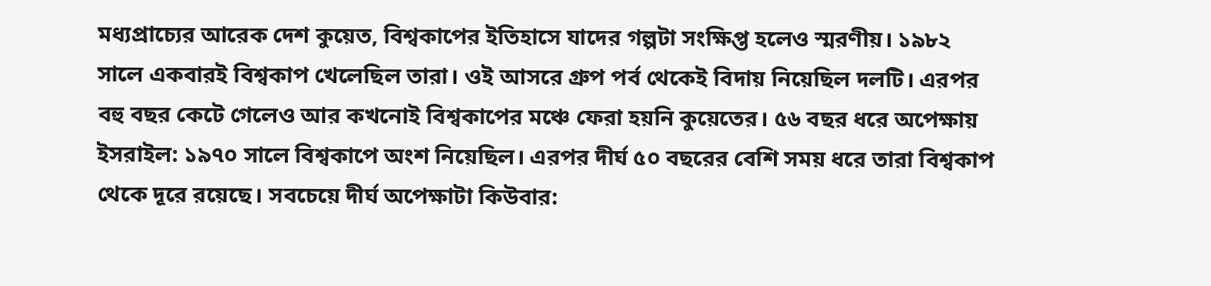মধ্যপ্রাচ্যের আরেক দেশ কুয়েত, বিশ্বকাপের ইতিহাসে যাদের গল্পটা সংক্ষিপ্ত হলেও স্মরণীয়। ১৯৮২ সালে একবারই বিশ্বকাপ খেলেছিল তারা। ওই আসরে গ্রুপ পর্ব থেকেই বিদায় নিয়েছিল দলটি। এরপর বহু বছর কেটে গেলেও আর কখনোই বিশ্বকাপের মঞ্চে ফেরা হয়নি কুয়েতের। ৫৬ বছর ধরে অপেক্ষায় ইসরাইল: ১৯৭০ সালে বিশ্বকাপে অংশ নিয়েছিল। এরপর দীর্ঘ ৫০ বছরের বেশি সময় ধরে তারা বিশ্বকাপ থেকে দূরে রয়েছে। সবচেয়ে দীর্ঘ অপেক্ষাটা কিউবার: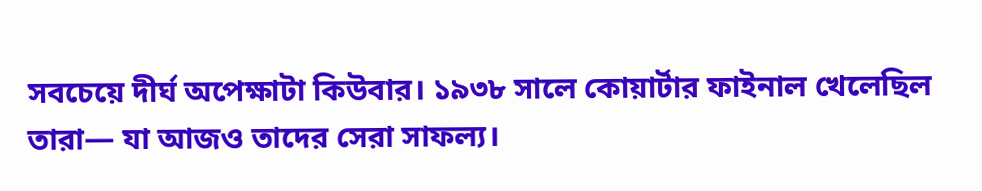সবচেয়ে দীর্ঘ অপেক্ষাটা কিউবার। ১৯৩৮ সালে কোয়ার্টার ফাইনাল খেলেছিল তারা— যা আজও তাদের সেরা সাফল্য।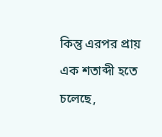কিন্তু এরপর প্রায় এক শতাব্দী হতে চলেছে,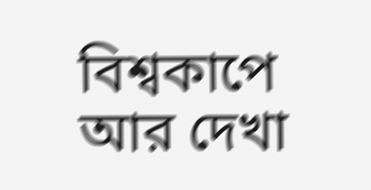বিশ্বকাপে আর দেখা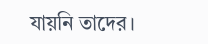যায়নি তাদের।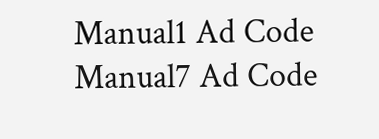Manual1 Ad Code
Manual7 Ad Code